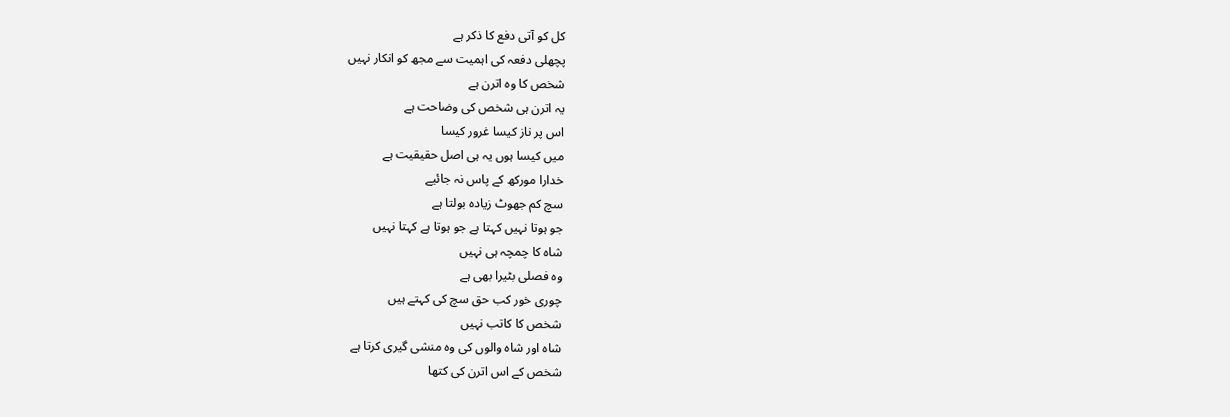کل کو آتی دفع کا ذکر ہے
پچھلی دفعہ کی اہمیت سے مجھ کو انکار نہیں
شخص کا وہ اترن ہے
یہ اترن ہی شخص کی وضاحت ہے
اس پر ناز کیسا غرور کیسا
میں کیسا ہوں یہ ہی اصل حقیقیت ہے
خدارا مورکھ کے پاس نہ جائیے
سچ کم جھوٹ زیادہ بولتا ہے
جو ہوتا نہیں کہتا ہے جو ہوتا ہے کہتا نہیں
شاہ کا چمچہ ہی نہیں
وہ فصلی بٹیرا بھی ہے
چوری خور کب حق سچ کی کہتے ہیں
شخص کا کاتب نہیں
شاہ اور شاہ والوں کی وہ منشی گیری کرتا ہے
شخص کے اس اترن کی کتھا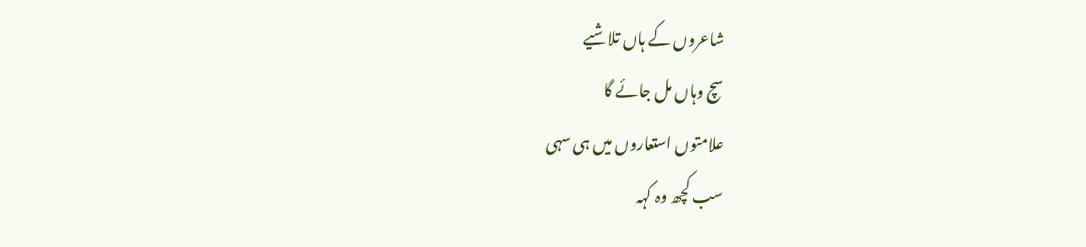شاعروں کے ہاں تلاشیے
سچ وہاں مل جائے گا
علامتوں استعاروں میں ہی سہی
سب کچھ وہ کہہ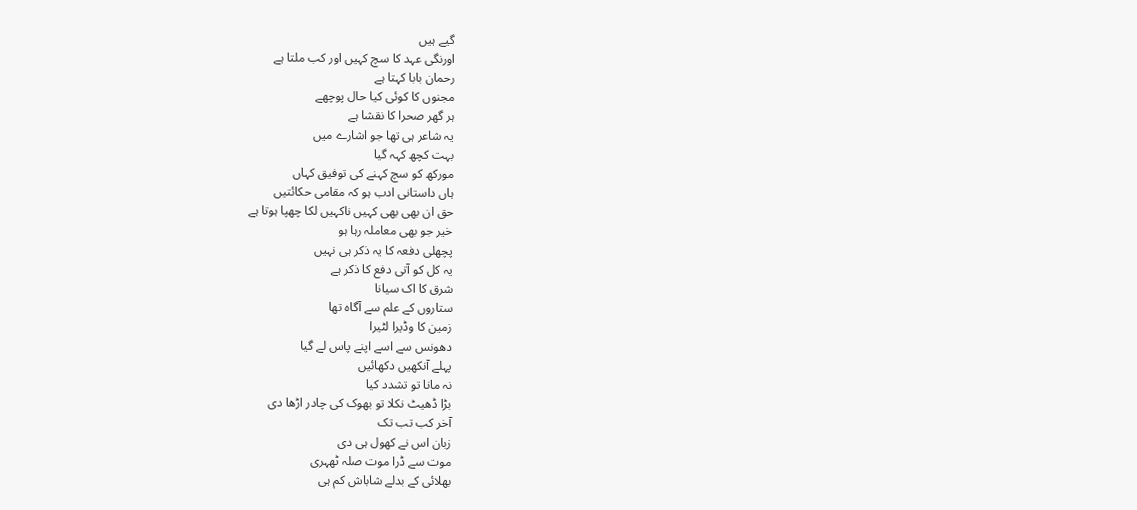گیے ہیں
اورنگی عہد کا سچ کہیں اور کب ملتا ہے
رحمان بابا کہتا ہے
مجنوں کا کوئی کیا حال پوچھے
ہر گھر صحرا کا نقشا ہے
یہ شاعر ہی تھا جو اشارے میں
بہت کچھ کہہ گیا
مورکھ کو سچ کہنے کی توفیق کہاں
ہاں داستانی ادب ہو کہ مقامی حکائتیں
حق ان بھی بھی کہیں ناکہیں لکا چھپا ہوتا ہے
خیر جو بھی معاملہ رہا ہو
پچھلی دفعہ کا یہ ذکر ہی نہیں
یہ کل کو آتی دفع کا ذکر ہے
شرق کا اک سیانا
ستاروں کے علم سے آگاہ تھا
زمین کا وڈیرا لٹیرا
دھونس سے اسے اپنے پاس لے گیا
پہلے آنکھیں دکھائیں
نہ مانا تو تشدد کیا
بڑا ڈھیٹ نکلا تو بھوک کی چادر اڑھا دی
آخر کب تب تک
زبان اس نے کھول ہی دی
موت سے ڈرا موت صلہ ٹھہری
بھلائی کے بدلے شاباش کم ہی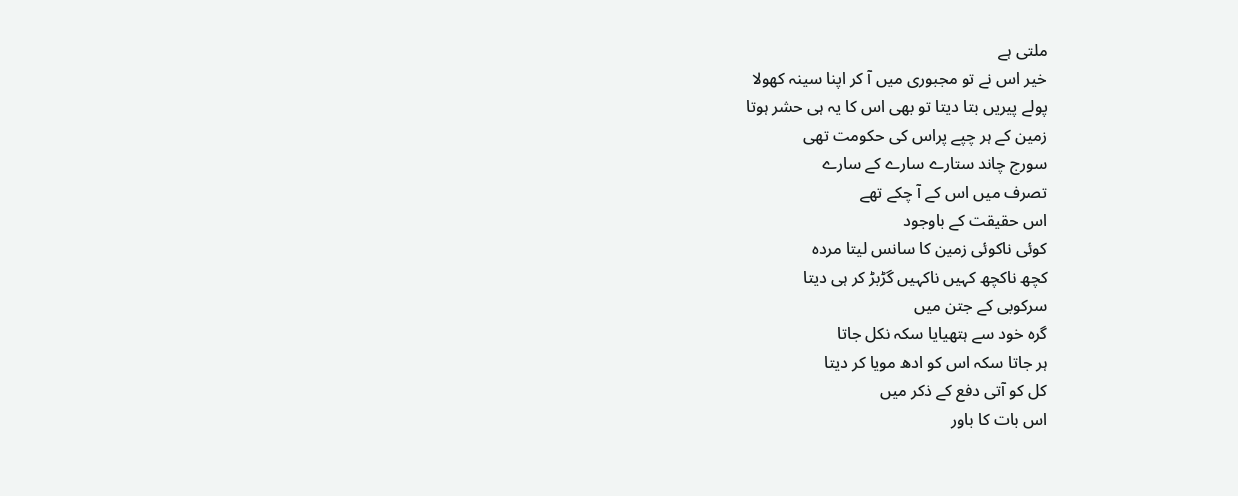ملتی ہے
خیر اس نے تو مجبوری میں آ کر اپنا سینہ کھولا
پولے پیریں بتا دیتا تو بھی اس کا یہ ہی حشر ہوتا
زمین کے ہر چپے پراس کی حکومت تھی
سورج چاند ستارے سارے کے سارے
تصرف میں اس کے آ چکے تھے
اس حقیقت کے باوجود
کوئی ناکوئی زمین کا سانس لیتا مردہ
کچھ ناکچھ کہیں ناکہیں گڑبڑ کر ہی دیتا
سرکوبی کے جتن میں
گرہ خود سے ہتھیایا سکہ نکل جاتا
ہر جاتا سکہ اس کو ادھ مویا کر دیتا
کل کو آتی دفع کے ذکر میں
اس بات کا باور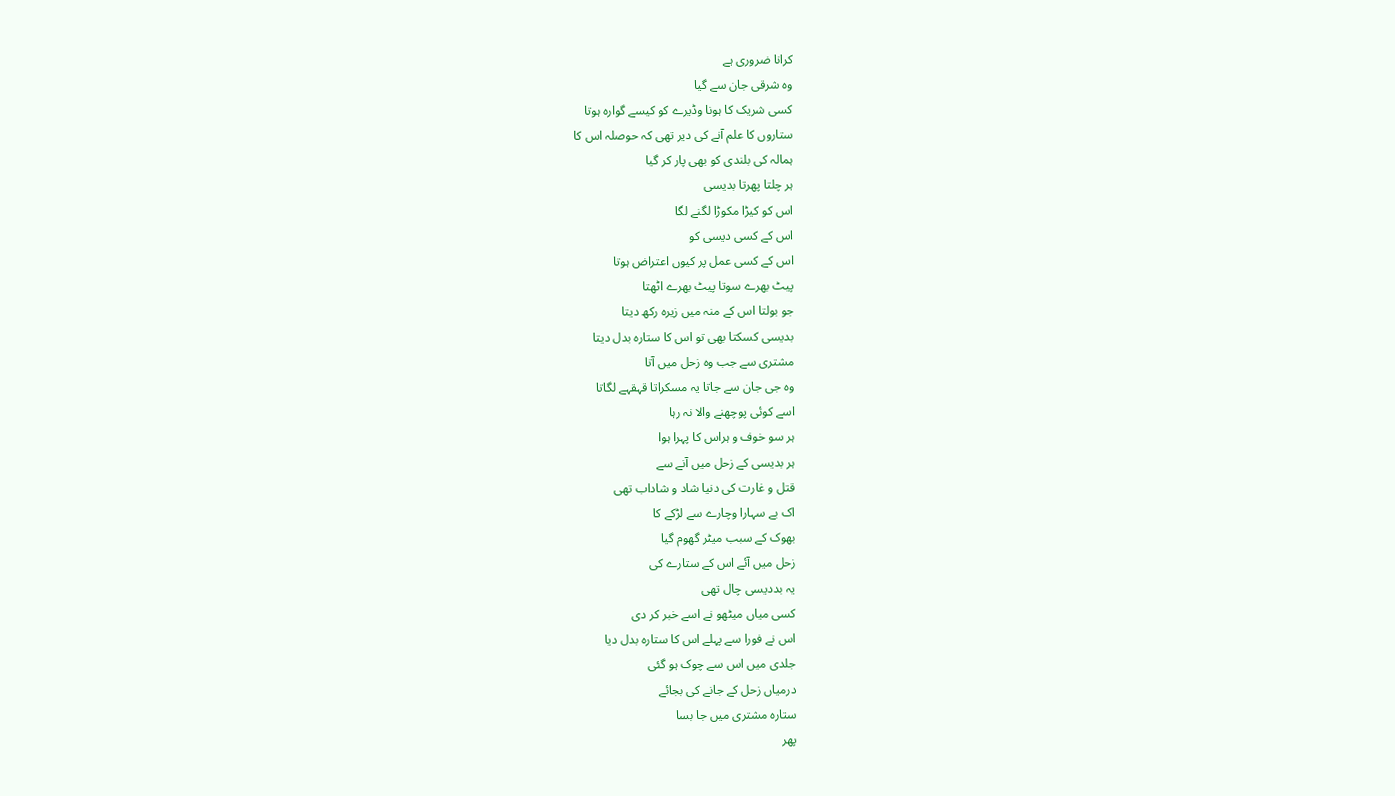کرانا ضروری ہے
وہ شرقی جان سے گیا
کسی شریک کا ہونا وڈیرے کو کیسے گوارہ ہوتا
ستاروں کا علم آنے کی دیر تھی کہ حوصلہ اس کا
ہمالہ کی بلندی کو بھی پار کر گیا
ہر چلتا پھرتا بدیسی
اس کو کیڑا مکوڑا لگنے لگا
اس کے کسی دیسی کو
اس کے کسی عمل پر کیوں اعتراض ہوتا
پیٹ بھرے سوتا پیٹ بھرے اٹھتا
جو بولتا اس کے منہ میں زیرہ رکھ دیتا
بدیسی کسکتا بھی تو اس کا ستارہ بدل دیتا
مشتری سے جب وہ زحل میں آتا
وہ جی جان سے جاتا یہ مسکراتا قہقہے لگاتا
اسے کوئی پوچھنے والا نہ رہا
ہر سو خوف و ہراس کا پہرا ہوا
ہر بدیسی کے زحل میں آنے سے
قتل و غارت کی دنیا شاد و شاداب تھی
اک بے سہارا وچارے سے لڑکے کا
بھوک کے سبب میٹر گھوم گیا
زحل میں آئے اس کے ستارے کی
یہ بددیسی چال تھی
کسی میاں میٹھو نے اسے خبر کر دی
اس نے فورا سے پہلے اس کا ستارہ بدل دیا
جلدی میں اس سے چوک ہو گئی
درمیاں زحل کے جانے کی بجائے
ستارہ مشتری میں جا بسا
پھر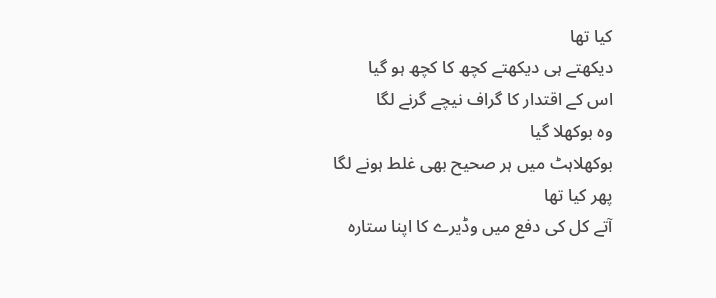کیا تھا
دیکھتے ہی دیکھتے کچھ کا کچھ ہو گیا
اس کے اقتدار کا گراف نیچے گرنے لگا
وہ بوکھلا گیا
بوکھلاہٹ میں ہر صحیح بھی غلط ہونے لگا
پھر کیا تھا
آتے کل کی دفع میں وڈیرے کا اپنا ستارہ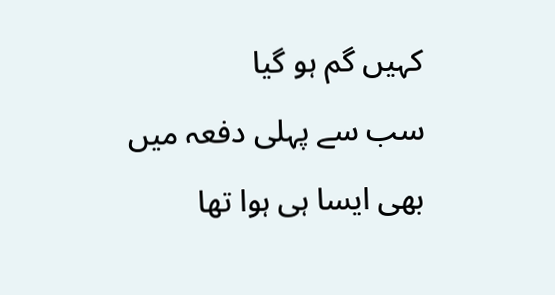کہیں گم ہو گیا
سب سے پہلی دفعہ میں بھی ایسا ہی ہوا تھا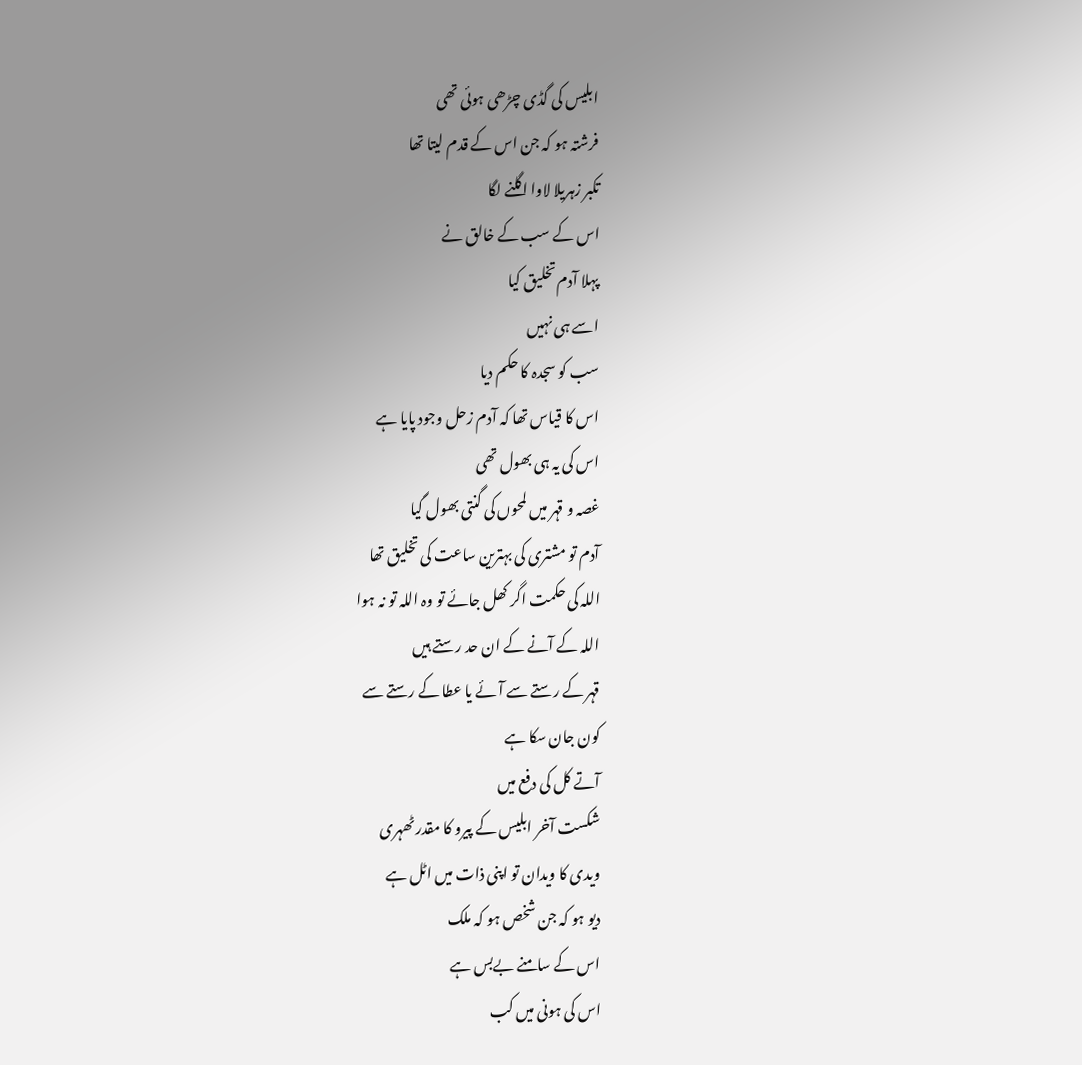ابلیس کی گڈی چڑھی ہوئی تھی
فرشتہ ہو کہ جن اس کے قدم لیتا تھا
تکبر زہریلا لاوا اگلنے لگا
اس کے سب کے خالق نے
پہلا آدم تخلیق کیا
اسے ہی نہیں
سب کو سجدہ کا حکم دیا
اس کا قیاس تھا کہ آدم زحل وجود پایا ہے
اس کی یہ ہی بھول تھی
غصہ و قہر میں لمحوں کی گنتی بھول گیا
آدم تو مشتری کی بہترین ساعت کی تخلیق تھا
اللہ کی حکمت اگر کھل جائے تو وہ اللہ تو نہ ہوا
اللہ کے آنے کے ان حد رستے ہیں
قہر کے رستے سے آئے یا عطا کے رستے سے
کون جان سکا ہے
آتے کل کی دفع میں
شکست آخر ابلیس کے پیرو کا مقدر ٹھہری
ویدی کا ویدان تو اپنی ذات میں اٹل ہے
دیو ہو کہ جن شخص ہو کہ ملک
اس کے سامنے بےبس ہے
اس کی ہونی میں کب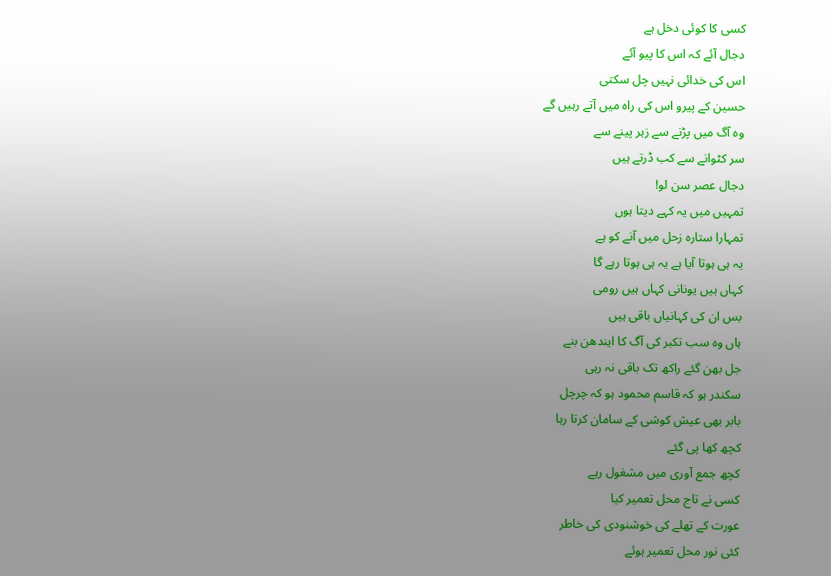کسی کا کوئی دخل ہے
دجال آئے کہ اس کا پیو آئے
اس کی خدائی نہیں چل سکتی
حسین کے پیرو اس کی راہ میں آتے رہیں گے
وہ آگ میں پڑنے سے زہر پینے سے
سر کٹوانے سے کب ڈرتے ہیں
دجال عصر سن لو!
تمہیں میں یہ کہے دیتا ہوں
تمہارا ستارہ زحل میں آنے کو ہے
یہ ہی ہوتا آیا ہے یہ ہی ہوتا رہے گا
کہاں ہیں یونانی کہاں ہیں رومی
بس ان کی کہانیاں باقی ہیں
ہاں وہ سب تکبر کی آگ کا ایندھن بنے
جل بھن گئے راکھ تک باقی نہ رہی
سکندر ہو کہ قاسم محمود ہو کہ چرچل
بابر بھی عیش کوشی کے سامان کرتا رہا
کچھ کھا پی گئے
کچھ جمع آوری میں مشغول رہے
کسی نے تاج محل تعمیر کیا
عورت کے تھلے کی خوشنودی کی خاطر
کئی نور محل تعمیر ہوئے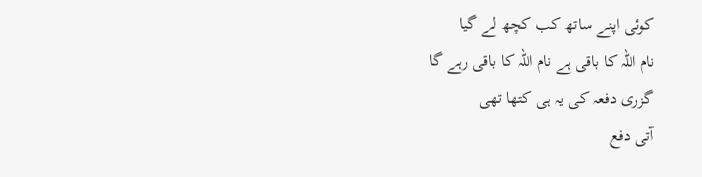کوئی اپنے ساتھ کب کچھ لے گیا
نام اللہ کا باقی ہے نام اللہ کا باقی رہے گا
گزری دفعہ کی یہ ہی کتھا تھی
آتی دفع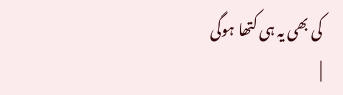کی بھی یہ ہی کتھا ہوگی
|